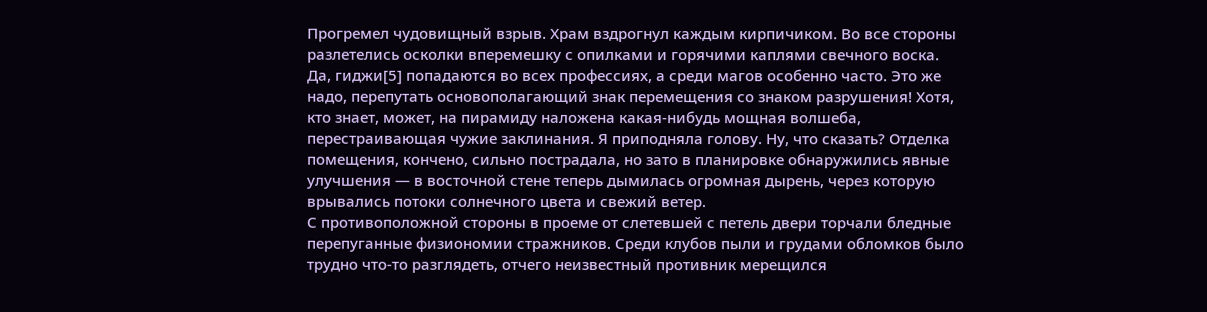Прогремел чудовищный взрыв. Храм вздрогнул каждым кирпичиком. Во все стороны разлетелись осколки вперемешку с опилками и горячими каплями свечного воска.
Да, гиджи[5] попадаются во всех профессиях, а среди магов особенно часто. Это же надо, перепутать основополагающий знак перемещения со знаком разрушения! Хотя, кто знает, может, на пирамиду наложена какая-нибудь мощная волшеба, перестраивающая чужие заклинания. Я приподняла голову. Ну, что сказать? Отделка помещения, кончено, сильно пострадала, но зато в планировке обнаружились явные улучшения — в восточной стене теперь дымилась огромная дырень, через которую врывались потоки солнечного цвета и свежий ветер.
С противоположной стороны в проеме от слетевшей с петель двери торчали бледные перепуганные физиономии стражников. Среди клубов пыли и грудами обломков было трудно что-то разглядеть, отчего неизвестный противник мерещился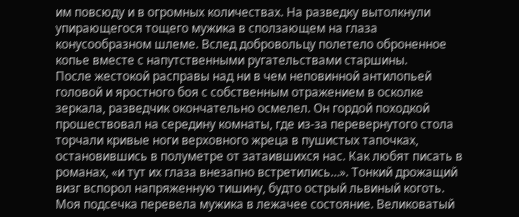им повсюду и в огромных количествах. На разведку вытолкнули упирающегося тощего мужика в сползающем на глаза конусообразном шлеме. Вслед добровольцу полетело оброненное копье вместе с напутственными ругательствами старшины.
После жестокой расправы над ни в чем неповинной антилопьей головой и яростного боя с собственным отражением в осколке зеркала, разведчик окончательно осмелел. Он гордой походкой прошествовал на середину комнаты, где из-за перевернутого стола торчали кривые ноги верховного жреца в пушистых тапочках, остановившись в полуметре от затаившихся нас. Как любят писать в романах, «и тут их глаза внезапно встретились…». Тонкий дрожащий визг вспорол напряженную тишину, будто острый львиный коготь.
Моя подсечка перевела мужика в лежачее состояние. Великоватый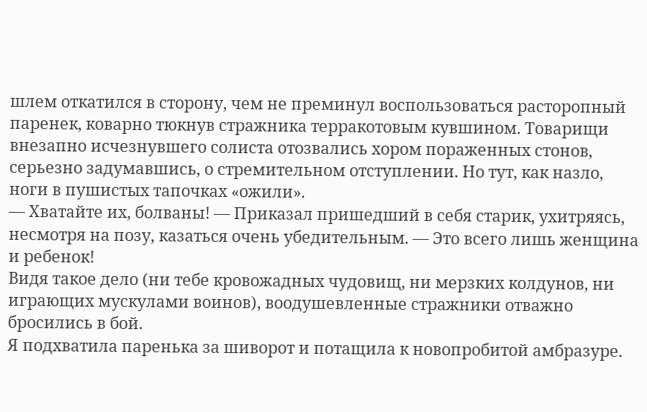шлем откатился в сторону, чем не преминул воспользоваться расторопный паренек, коварно тюкнув стражника терракотовым кувшином. Товарищи внезапно исчезнувшего солиста отозвались хором пораженных стонов, серьезно задумавшись, о стремительном отступлении. Но тут, как назло, ноги в пушистых тапочках «ожили».
— Хватайте их, болваны! — Приказал пришедший в себя старик, ухитряясь, несмотря на позу, казаться очень убедительным. — Это всего лишь женщина и ребенок!
Видя такое дело (ни тебе кровожадных чудовищ, ни мерзких колдунов, ни играющих мускулами воинов), воодушевленные стражники отважно бросились в бой.
Я подхватила паренька за шиворот и потащила к новопробитой амбразуре.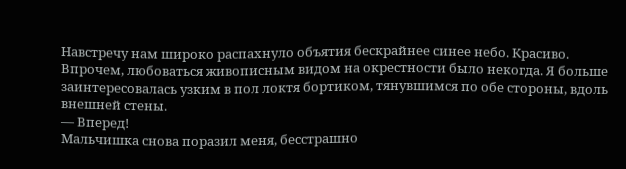Навстречу нам широко распахнуло объятия бескрайнее синее небо. Красиво. Впрочем, любоваться живописным видом на окрестности было некогда. Я больше заинтересовалась узким в пол локтя бортиком, тянувшимся по обе стороны, вдоль внешней стены.
— Вперед!
Мальчишка снова поразил меня, бесстрашно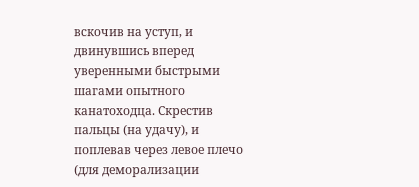вскочив на уступ, и двинувшись вперед уверенными быстрыми шагами опытного канатоходца. Скрестив пальцы (на удачу), и поплевав через левое плечо (для деморализации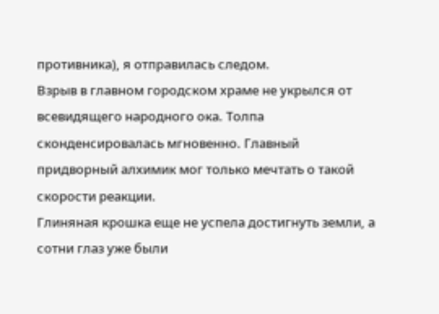противника), я отправилась следом.
Взрыв в главном городском храме не укрылся от всевидящего народного ока. Толпа сконденсировалась мгновенно. Главный придворный алхимик мог только мечтать о такой скорости реакции.
Глиняная крошка еще не успела достигнуть земли, а сотни глаз уже были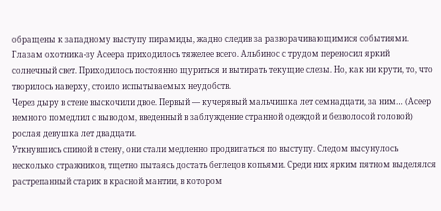обращены к западному выступу пирамиды, жадно следив за разворачивающимися событиями.
Глазам охотника-зу Асеера приходилось тяжелее всего. Альбинос с трудом переносил яркий солнечный свет. Приходилось постоянно щуриться и вытирать текущие слезы. Но, как ни крути, то, что творилось наверху, стоило испытываемых неудобств.
Через дыру в стене выскочили двое. Первый — кучерявый мальчишка лет семнадцати, за ним… (Асеер немного помедлил с выводом, введенный в заблуждение странной одеждой и безволосой головой) рослая девушка лет двадцати.
Уткнувшись спиной в стену, они стали медленно продвигаться по выступу. Следом высунулось несколько стражников, тщетно пытаясь достать беглецов копьями. Среди них ярким пятном выделялся растрепанный старик в красной мантии, в котором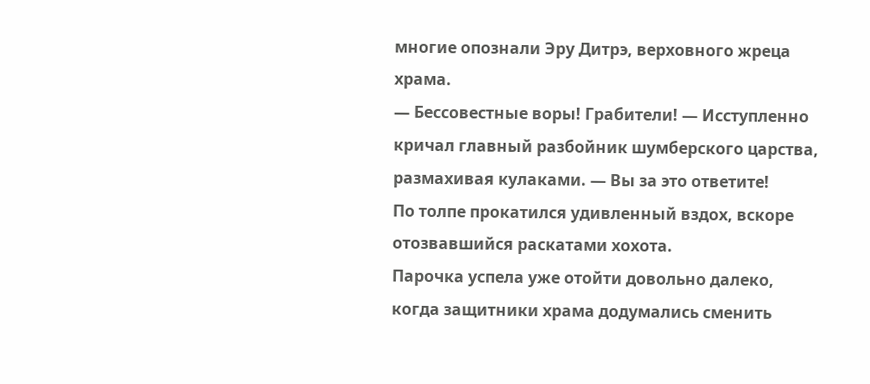многие опознали Эру Дитрэ, верховного жреца храма.
— Бессовестные воры! Грабители! — Исступленно кричал главный разбойник шумберского царства, размахивая кулаками. — Вы за это ответите!
По толпе прокатился удивленный вздох, вскоре отозвавшийся раскатами хохота.
Парочка успела уже отойти довольно далеко, когда защитники храма додумались сменить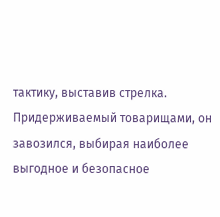тактику, выставив стрелка. Придерживаемый товарищами, он завозился, выбирая наиболее выгодное и безопасное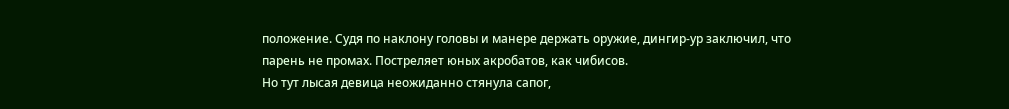положение. Судя по наклону головы и манере держать оружие, дингир-ур заключил, что парень не промах. Постреляет юных акробатов, как чибисов.
Но тут лысая девица неожиданно стянула сапог,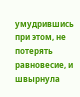умудрившись при этом, не потерять равновесие, и швырнула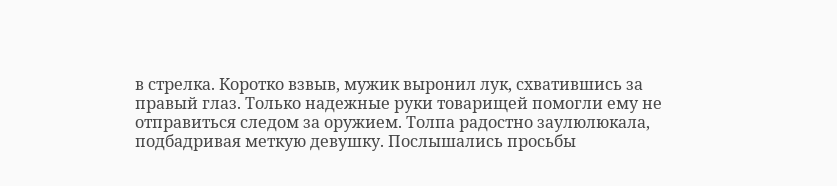в стрелка. Коротко взвыв, мужик выронил лук, схватившись за правый глаз. Только надежные руки товарищей помогли ему не отправиться следом за оружием. Толпа радостно заулюлюкала, подбадривая меткую девушку. Послышались просьбы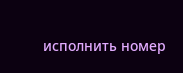исполнить номер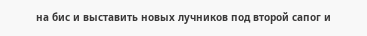на бис и выставить новых лучников под второй сапог и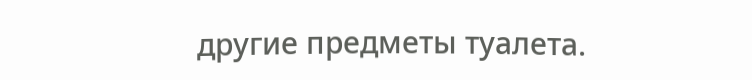другие предметы туалета.